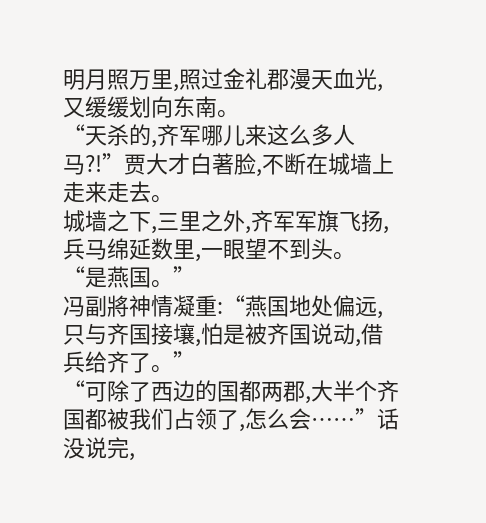明月照万里,照过金礼郡漫天血光,又缓缓划向东南。
“天杀的,齐军哪儿来这么多人马?!”贾大才白著脸,不断在城墙上走来走去。
城墙之下,三里之外,齐军军旗飞扬,兵马绵延数里,一眼望不到头。
“是燕国。”
冯副將神情凝重:“燕国地处偏远,只与齐国接壤,怕是被齐国说动,借兵给齐了。”
“可除了西边的国都两郡,大半个齐国都被我们占领了,怎么会……”话没说完,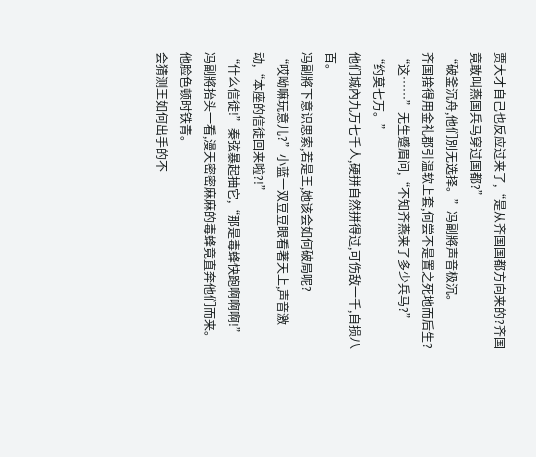贾大才自己也反应过来了,“是从齐国国都方向来的?齐国竟敢叫燕国兵马穿过国都?”
“破釜沉舟,他们別无选择。”冯副將声音极沉。
齐国捨得用金礼郡引温软上套,何尝不是置之死地而后生?
“这……”无生蹙眉问,“不知齐燕来了多少兵马?”
“约莫七万。”
他们城內九万七千人,硬拼自然拼得过,可伤敌一千,自损八百。
冯副將下意识思索,若是王,她该会如何破局呢?
“哎呦嘛玩意儿?”小蓝一双豆豆眼看著天上,声音激动,“本座的信徒回来啦?!”
“什么信徒!”秦弦暴起抽它,“那是毒蜂快跑啊啊啊!”
冯副將抬头一看,漫天密密麻麻的毒蜂竟直奔他们而来。
他脸色顿时铁青。
会猜测王如何出手的不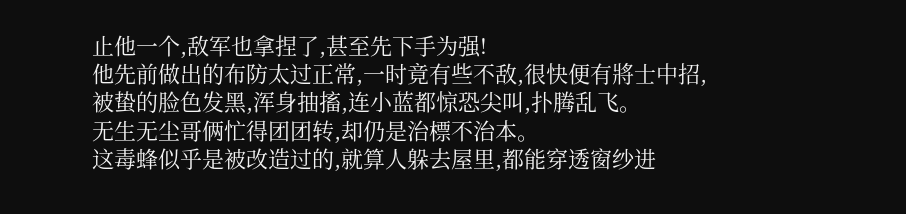止他一个,敌军也拿捏了,甚至先下手为强!
他先前做出的布防太过正常,一时竟有些不敌,很快便有將士中招,被蛰的脸色发黑,浑身抽搐,连小蓝都惊恐尖叫,扑腾乱飞。
无生无尘哥俩忙得团团转,却仍是治標不治本。
这毒蜂似乎是被改造过的,就算人躲去屋里,都能穿透窗纱进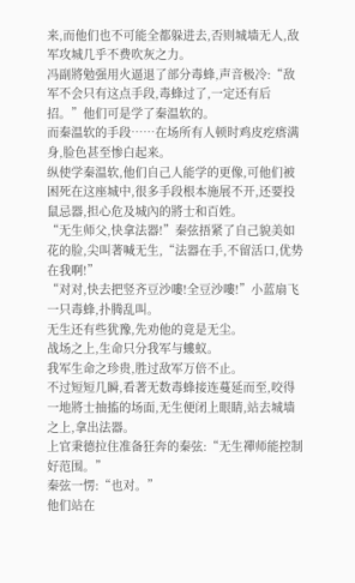来,而他们也不可能全都躲进去,否则城墙无人,敌军攻城几乎不费吹灰之力。
冯副將勉强用火逼退了部分毒蜂,声音极冷:“敌军不会只有这点手段,毒蜂过了,一定还有后招。”他们可是学了秦温软的。
而秦温软的手段……在场所有人顿时鸡皮疙瘩满身,脸色甚至惨白起来。
纵使学秦温软,他们自己人能学的更像,可他们被困死在这座城中,很多手段根本施展不开,还要投鼠忌器,担心危及城內的將士和百姓。
“无生师父,快拿法器!”秦弦捂紧了自己貌美如花的脸,尖叫著喊无生,“法器在手,不留活口,优势在我啊!”
“对对,快去把竖齐豆沙嘍!全豆沙嘍!”小蓝扇飞一只毒蜂,扑腾乱叫。
无生还有些犹豫,先劝他的竟是无尘。
战场之上,生命只分我军与螻蚁。
我军生命之珍贵,胜过敌军万倍不止。
不过短短几瞬,看著无数毒蜂接连蔓延而至,咬得一地將士抽搐的场面,无生便闭上眼睛,站去城墙之上,拿出法器。
上官秉德拉住准备狂奔的秦弦:“无生禪师能控制好范围。”
秦弦一愣:“也对。”
他们站在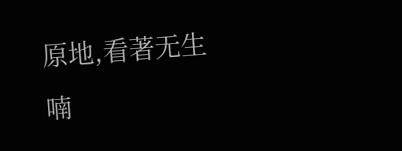原地,看著无生喃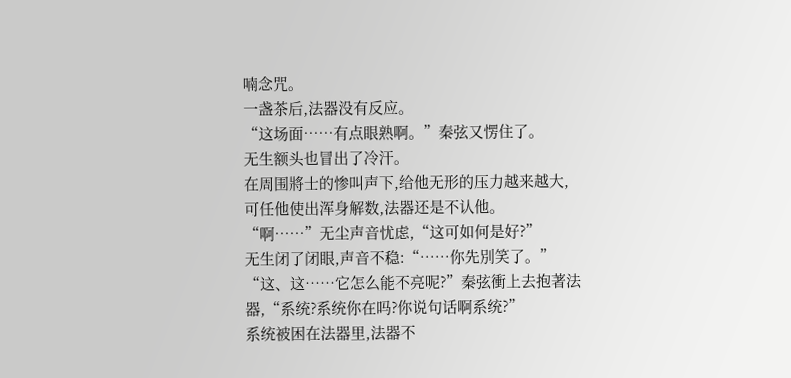喃念咒。
一盏茶后,法器没有反应。
“这场面……有点眼熟啊。”秦弦又愣住了。
无生额头也冒出了冷汗。
在周围將士的惨叫声下,给他无形的压力越来越大,可任他使出浑身解数,法器还是不认他。
“啊……”无尘声音忧虑,“这可如何是好?”
无生闭了闭眼,声音不稳:“……你先別笑了。”
“这、这……它怎么能不亮呢?”秦弦衝上去抱著法器,“系统?系统你在吗?你说句话啊系统?”
系统被困在法器里,法器不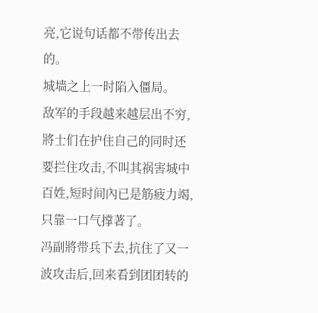亮,它说句话都不带传出去的。
城墙之上一时陷入僵局。
敌军的手段越来越层出不穷,將士们在护住自己的同时还要拦住攻击,不叫其祸害城中百姓,短时间內已是筋疲力竭,只靠一口气撑著了。
冯副將带兵下去,抗住了又一波攻击后,回来看到团团转的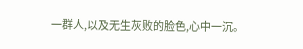一群人,以及无生灰败的脸色,心中一沉。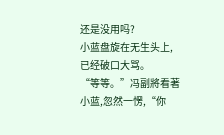还是没用吗?
小蓝盘旋在无生头上,已经破口大骂。
“等等。”冯副將看著小蓝,忽然一愣,“你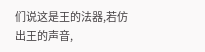们说这是王的法器,若仿出王的声音,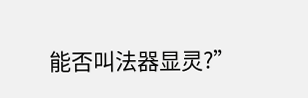能否叫法器显灵?”